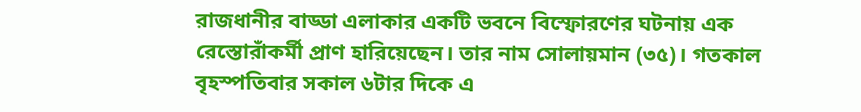রাজধানীর বাড্ডা এলাকার একটি ভবনে বিস্ফোরণের ঘটনায় এক রেস্তোরাঁকর্মী প্রাণ হারিয়েছেন। তার নাম সোলায়মান (৩৫)। গতকাল বৃহস্পতিবার সকাল ৬টার দিকে এ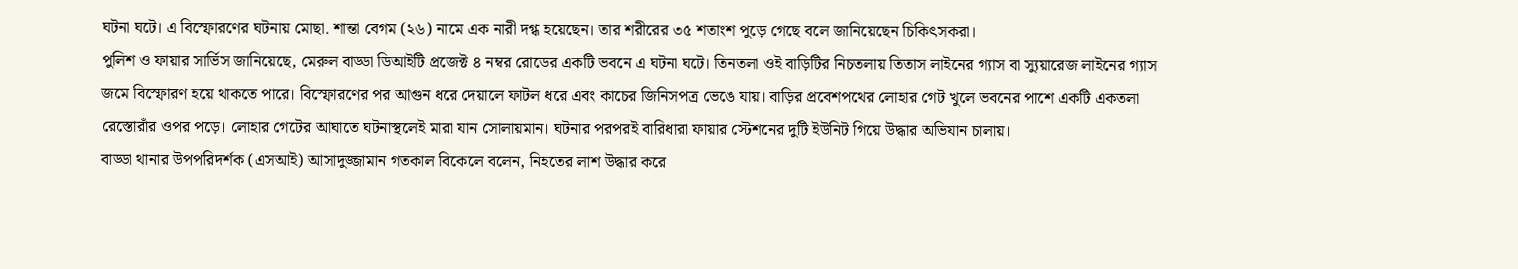ঘটনা ঘটে। এ বিস্ফোরণের ঘটনায় মোছা. শান্তা বেগম (২৬) নামে এক নারী দগ্ধ হয়েছেন। তার শরীরের ৩৫ শতাংশ পুড়ে গেছে বলে জানিয়েছেন চিকিৎসকরা।
পুলিশ ও ফায়ার সার্ভিস জানিয়েছে, মেরুল বাড্ডা ডিআইটি প্রজেক্ট ৪ নম্বর রোডের একটি ভবনে এ ঘটনা ঘটে। তিনতলা ওই বাড়িটির নিচতলায় তিতাস লাইনের গ্যাস বা স্যুয়ারেজ লাইনের গ্যাস জমে বিস্ফোরণ হয়ে থাকতে পারে। বিস্ফোরণের পর আগুন ধরে দেয়ালে ফাটল ধরে এবং কাচের জিনিসপত্র ভেঙে যায়। বাড়ির প্রবেশপথের লোহার গেট খুলে ভবনের পাশে একটি একতলা রেস্তোরাঁর ওপর পড়ে। লোহার গেটের আঘাতে ঘটনাস্থলেই মারা যান সোলায়মান। ঘটনার পরপরই বারিধারা ফায়ার স্টেশনের দুটি ইউনিট গিয়ে উদ্ধার অভিযান চালায়।
বাড্ডা থানার উপপরিদর্শক (এসআই) আসাদুজ্জামান গতকাল বিকেলে বলেন, নিহতের লাশ উদ্ধার করে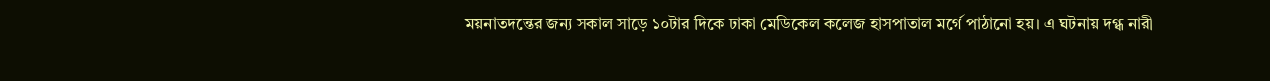ময়নাতদন্তের জন্য সকাল সাড়ে ১০টার দিকে ঢাকা মেডিকেল কলেজ হাসপাতাল মর্গে পাঠানো হয়। এ ঘটনায় দগ্ধ নারী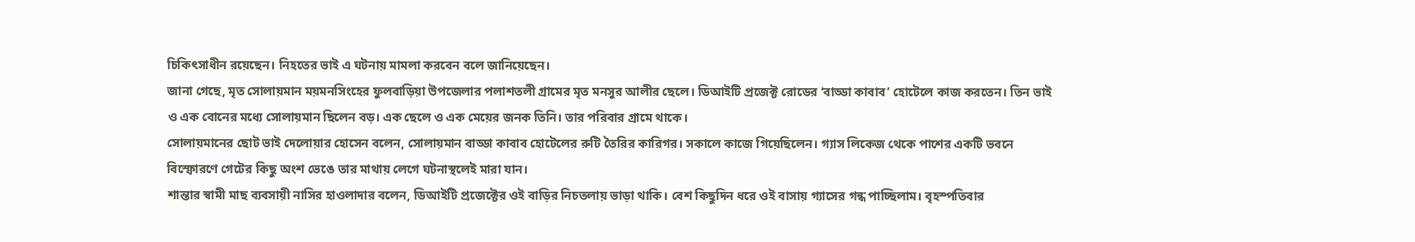চিকিৎসাধীন রয়েছেন। নিহতের ভাই এ ঘটনায় মামলা করবেন বলে জানিয়েছেন।
জানা গেছে, মৃত সোলায়মান ময়মনসিংহের ফুলবাড়িয়া উপজেলার পলাশতলী গ্রামের মৃত মনসুর আলীর ছেলে। ডিআইটি প্রজেক্ট রোডের ‘বাড্ডা কাবাব’ হোটেলে কাজ করতেন। তিন ভাই ও এক বোনের মধ্যে সোলায়মান ছিলেন বড়। এক ছেলে ও এক মেয়ের জনক তিনি। তার পরিবার গ্রামে থাকে।
সোলায়মানের ছোট ভাই দেলোয়ার হোসেন বলেন, সোলায়মান বাড্ডা কাবাব হোটেলের রুটি তৈরির কারিগর। সকালে কাজে গিয়েছিলেন। গ্যাস লিকেজ থেকে পাশের একটি ভবনে বিস্ফোরণে গেটের কিছু অংশ ভেঙে তার মাথায় লেগে ঘটনাস্থলেই মারা যান।
শান্তার স্বামী মাছ ব্যবসায়ী নাসির হাওলাদার বলেন, ডিআইটি প্রজেক্টের ওই বাড়ির নিচতলায় ভাড়া থাকি। বেশ কিছুদিন ধরে ওই বাসায় গ্যাসের গন্ধ পাচ্ছিলাম। বৃহস্পতিবার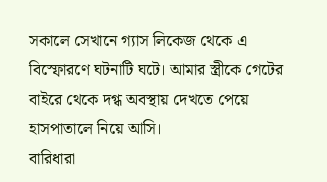সকালে সেখানে গ্যাস লিকেজ থেকে এ বিস্ফোরণে ঘটনাটি ঘটে। আমার স্ত্রীকে গেটের বাইরে থেকে দগ্ধ অবস্থায় দেখতে পেয়ে হাসপাতালে নিয়ে আসি।
বারিধারা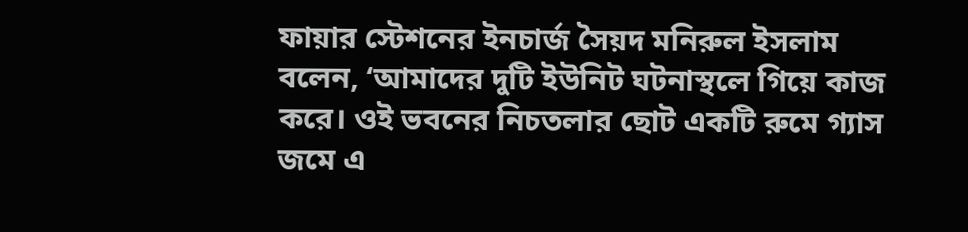ফায়ার স্টেশনের ইনচার্জ সৈয়দ মনিরুল ইসলাম বলেন, ‘আমাদের দুটি ইউনিট ঘটনাস্থলে গিয়ে কাজ করে। ওই ভবনের নিচতলার ছোট একটি রুমে গ্যাস জমে এ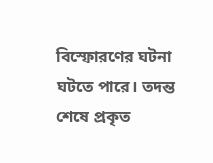বিস্ফোরণের ঘটনা ঘটতে পারে। তদন্ত শেষে প্রকৃত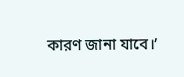কারণ জানা যাবে।’